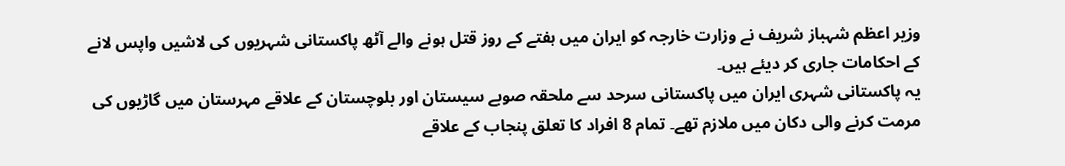وزیر اعظم شہباز شریف نے وزارت خارجہ کو ایران میں ہفتے کے روز قتل ہونے والے آٹھ پاکستانی شہریوں کی لاشیں واپس لانے کے احکامات جاری کر دیئے ہیں۔
یہ پاکستانی شہری ایران میں پاکستانی سرحد سے ملحقہ صوبے سیستان اور بلوچستان کے علاقے مہرستان میں گاڑیوں کی مرمت کرنے والی دکان میں ملازم تھے۔ تمام 8 افراد کا تعلق پنجاب کے علاقے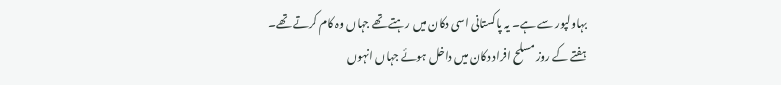بہاولپور سے ہے۔ یہ پاکستانی اسی دکان میں رہتے تھے جہاں وہ کام کرتے تھے۔
ہفتے کے روز مسلح افراد دکان میں داخل ہوئے جہاں انہوں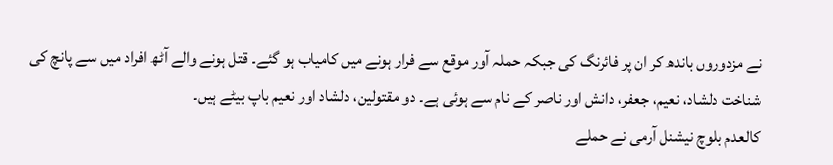نے مزدوروں باندھ کر ان پر فائرنگ کی جبکہ حملہ آور موقع سے فرار ہونے میں کامیاب ہو گئے۔ قتل ہونے والے آٹھ افراد میں سے پانچ کی شناخت دلشاد، نعیم، جعفر، دانش اور ناصر کے نام سے ہوئی ہے۔ دو مقتولین، دلشاد اور نعیم باپ بیٹے ہیں۔
کالعدم بلوچ نیشنل آرمی نے حملے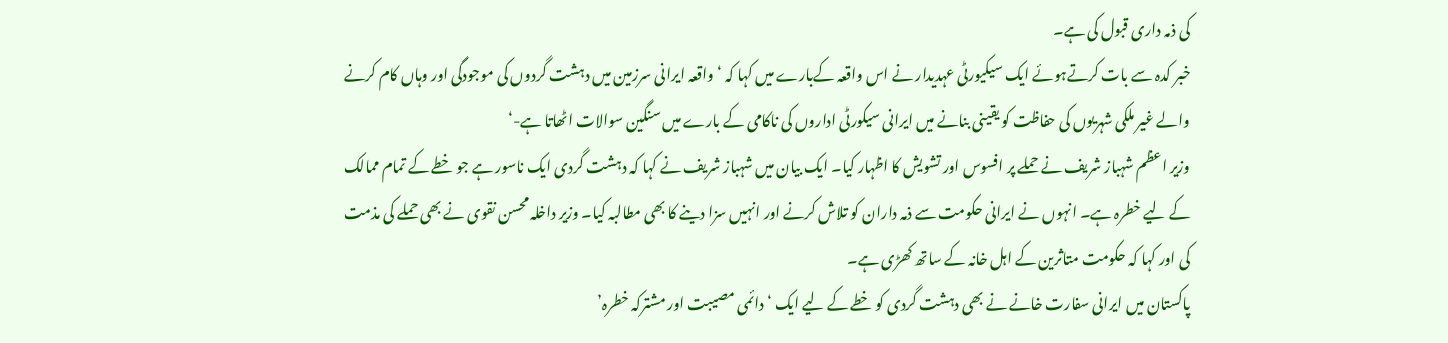کی ذمہ داری قبول کی ہے۔
خبر کدہ سے بات کرتےہوئے ایک سیکیورٹی عہدیدار نے اس واقعہ کےبارے میں کہا کہ ‘واقعہ ایرانی سرزمین میں دہشت گردوں کی موجودگی اور وہاں کام کرنے والے غیر ملکی شہریوں کی حفاظت کو یقینی بنانے میں ایرانی سیکورٹی اداروں کی ناکامی کے بارے میں سنگین سوالات اٹھاتا ہے-‘
وزیر اعظم شہباز شریف نے حملے پر افسوس اور تشویش کا اظہار کیا۔ ایک بیان میں شہباز شریف نے کہا کہ دہشت گردی ایک ناسور ہے جو خطے کے تمام ممالک کے لیے خطرہ ہے۔ انہوں نے ایرانی حکومت سے ذمہ داران کو تلاش کرنے اور انہیں سزا دینے کا بھی مطالبہ کیا۔ وزیر داخلہ محسن نقوی نے بھی حملے کی مذمت کی اور کہا کہ حکومت متاثرین کے اہل خانہ کے ساتھ کھڑی ہے۔
پاکستان میں ایرانی سفارت خانے نے بھی دہشت گردی کو خطے کے لیے ایک ‘دائمی مصیبت اور مشترکہ خطرہ’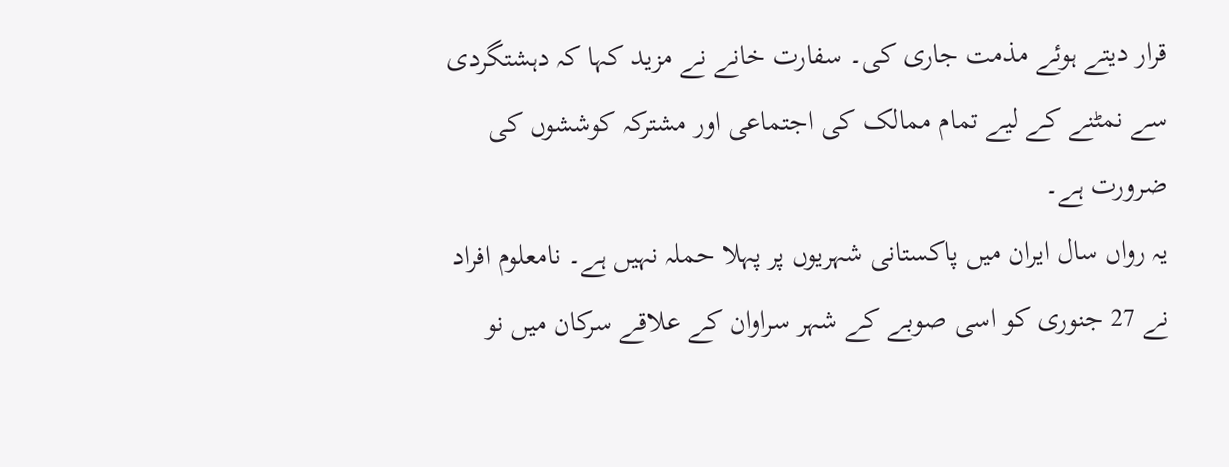قرار دیتے ہوئے مذمت جاری کی۔ سفارت خانے نے مزید کہا کہ دہشتگردی سے نمٹنے کے لیے تمام ممالک کی اجتماعی اور مشترکہ کوششوں کی ضرورت ہے۔
یہ رواں سال ایران میں پاکستانی شہریوں پر پہلا حملہ نہیں ہے۔ نامعلوم افراد نے 27 جنوری کو اسی صوبے کے شہر سراوان کے علاقے سرکان میں نو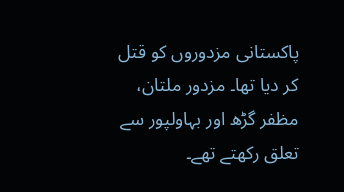پاکستانی مزدوروں کو قتل کر دیا تھا۔ مزدور ملتان، مظفر گڑھ اور بہاولپور سے تعلق رکھتے تھے۔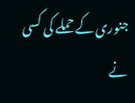جنوری کے حملے کی کسی نے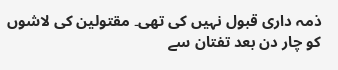ذمہ داری قبول نہیں کی تھی۔ مقتولین کی لاشوں کو چار دن بعد تفتان سے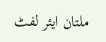ملتان ایئر لفٹ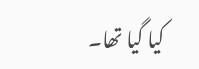کیا گیا تھا۔